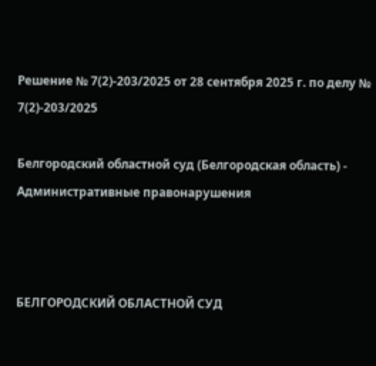Решение № 7(2)-203/2025 от 28 сентября 2025 г. по делу № 7(2)-203/2025

Белгородский областной суд (Белгородская область) - Административные правонарушения



БЕЛГОРОДСКИЙ ОБЛАСТНОЙ СУД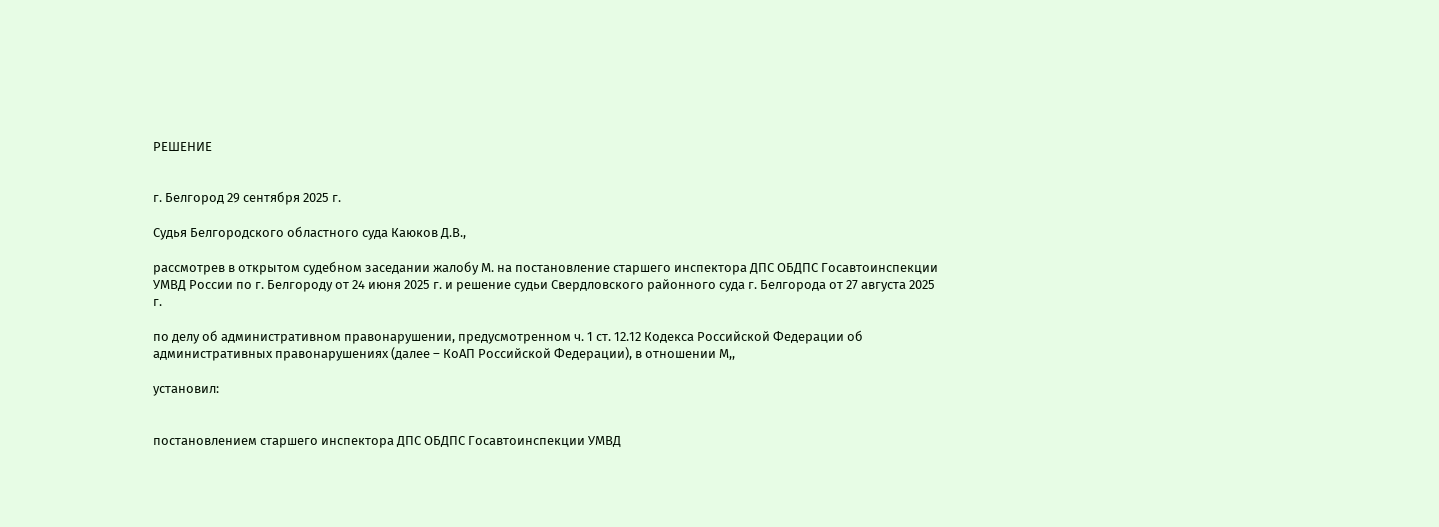РЕШЕНИЕ


г. Белгород 29 сентября 2025 г.

Судья Белгородского областного суда Каюков Д.В.,

рассмотрев в открытом судебном заседании жалобу М. на постановление старшего инспектора ДПС ОБДПС Госавтоинспекции УМВД России по г. Белгороду от 24 июня 2025 г. и решение судьи Свердловского районного суда г. Белгорода от 27 августа 2025 г.

по делу об административном правонарушении, предусмотренном ч. 1 ст. 12.12 Кодекса Российской Федерации об административных правонарушениях (далее – КоАП Российской Федерации), в отношении М,,

установил:


постановлением старшего инспектора ДПС ОБДПС Госавтоинспекции УМВД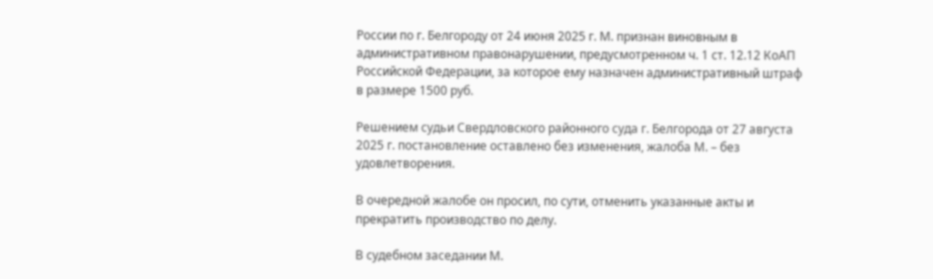России по г. Белгороду от 24 июня 2025 г. М. признан виновным в административном правонарушении, предусмотренном ч. 1 ст. 12.12 КоАП Российской Федерации, за которое ему назначен административный штраф в размере 1500 руб.

Решением судьи Свердловского районного суда г. Белгорода от 27 августа 2025 г. постановление оставлено без изменения, жалоба М. – без удовлетворения.

В очередной жалобе он просил, по сути, отменить указанные акты и прекратить производство по делу.

В судебном заседании М.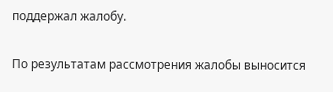поддержал жалобу.

По результатам рассмотрения жалобы выносится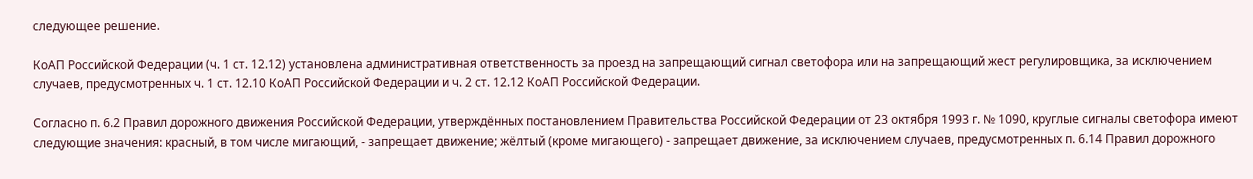следующее решение.

КоАП Российской Федерации (ч. 1 ст. 12.12) установлена административная ответственность за проезд на запрещающий сигнал светофора или на запрещающий жест регулировщика, за исключением случаев, предусмотренных ч. 1 ст. 12.10 КоАП Российской Федерации и ч. 2 ст. 12.12 КоАП Российской Федерации.

Согласно п. 6.2 Правил дорожного движения Российской Федерации, утверждённых постановлением Правительства Российской Федерации от 23 октября 1993 г. № 1090, круглые сигналы светофора имеют следующие значения: красный, в том числе мигающий, - запрещает движение; жёлтый (кроме мигающего) - запрещает движение, за исключением случаев, предусмотренных п. 6.14 Правил дорожного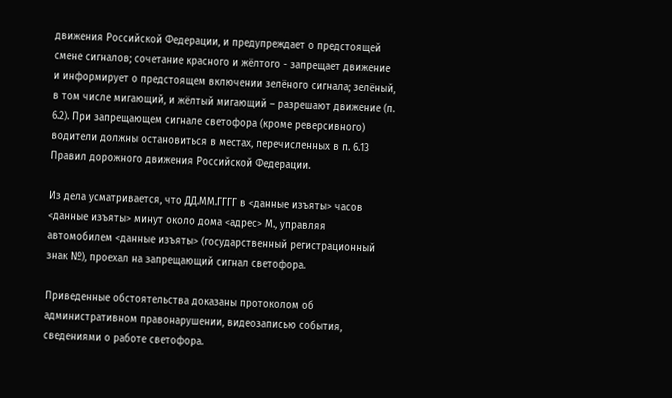движения Российской Федерации, и предупреждает о предстоящей смене сигналов; сочетание красного и жёлтого - запрещает движение и информирует о предстоящем включении зелёного сигнала; зелёный, в том числе мигающий, и жёлтый мигающий – разрешают движение (п. 6.2). При запрещающем сигнале светофора (кроме реверсивного) водители должны остановиться в местах, перечисленных в п. 6.13 Правил дорожного движения Российской Федерации.

Из дела усматривается, что ДД.ММ.ГГГГ в <данные изъяты> часов <данные изъяты> минут около дома <адрес> М., управляя автомобилем <данные изъяты> (государственный регистрационный знак №), проехал на запрещающий сигнал светофора.

Приведенные обстоятельства доказаны протоколом об административном правонарушении, видеозаписью события, сведениями о работе светофора.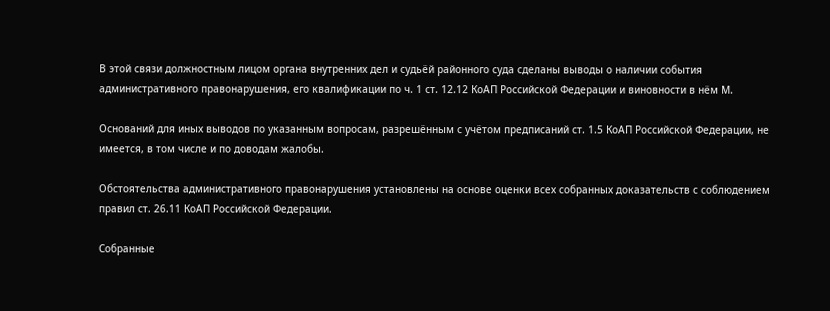В этой связи должностным лицом органа внутренних дел и судьёй районного суда сделаны выводы о наличии события административного правонарушения, его квалификации по ч. 1 ст. 12.12 КоАП Российской Федерации и виновности в нём М.

Оснований для иных выводов по указанным вопросам, разрешённым с учётом предписаний ст. 1.5 КоАП Российской Федерации, не имеется, в том числе и по доводам жалобы.

Обстоятельства административного правонарушения установлены на основе оценки всех собранных доказательств с соблюдением правил ст. 26.11 КоАП Российской Федерации.

Собранные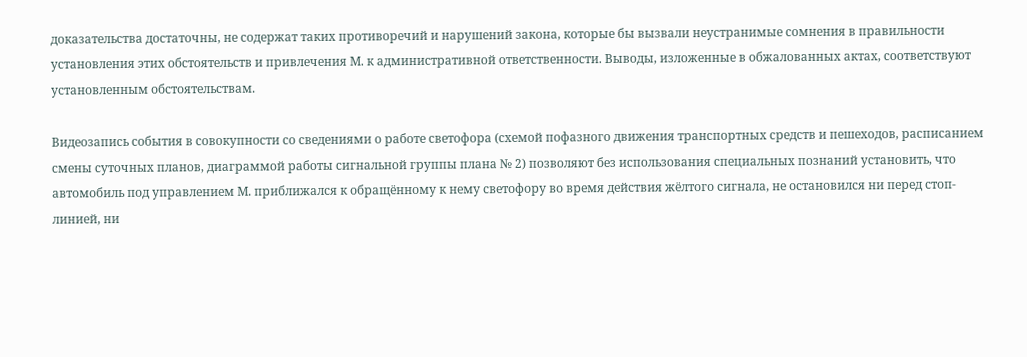доказательства достаточны, не содержат таких противоречий и нарушений закона, которые бы вызвали неустранимые сомнения в правильности установления этих обстоятельств и привлечения М. к административной ответственности. Выводы, изложенные в обжалованных актах, соответствуют установленным обстоятельствам.

Видеозапись события в совокупности со сведениями о работе светофора (схемой пофазного движения транспортных средств и пешеходов, расписанием смены суточных планов, диаграммой работы сигнальной группы плана № 2) позволяют без использования специальных познаний установить, что автомобиль под управлением М. приближался к обращённому к нему светофору во время действия жёлтого сигнала, не остановился ни перед стоп-линией, ни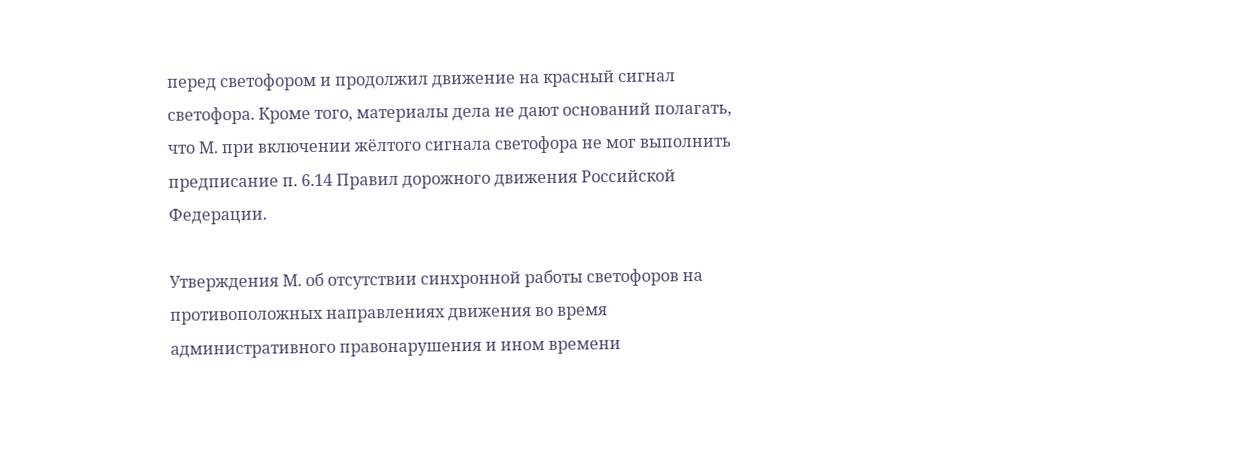перед светофором и продолжил движение на красный сигнал светофора. Кроме того, материалы дела не дают оснований полагать, что М. при включении жёлтого сигнала светофора не мог выполнить предписание п. 6.14 Правил дорожного движения Российской Федерации.

Утверждения М. об отсутствии синхронной работы светофоров на противоположных направлениях движения во время административного правонарушения и ином времени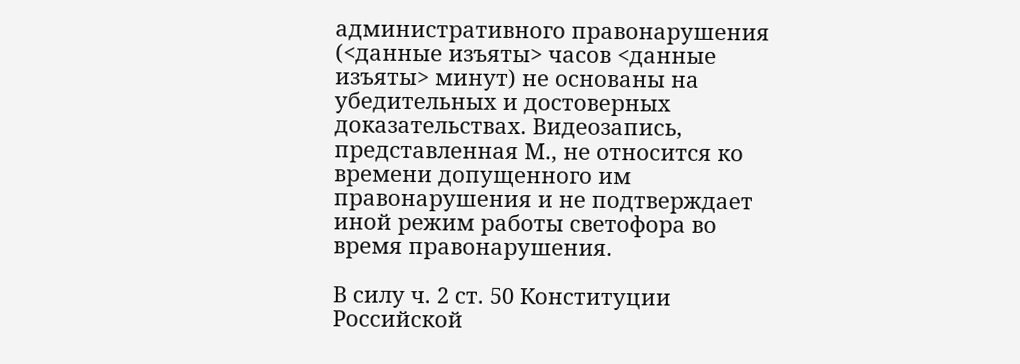административного правонарушения (<данные изъяты> часов <данные изъяты> минут) не основаны на убедительных и достоверных доказательствах. Видеозапись, представленная М., не относится ко времени допущенного им правонарушения и не подтверждает иной режим работы светофора во время правонарушения.

В силу ч. 2 ст. 50 Конституции Российской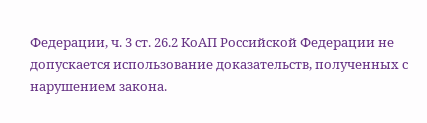Федерации, ч. 3 ст. 26.2 КоАП Российской Федерации не допускается использование доказательств, полученных с нарушением закона.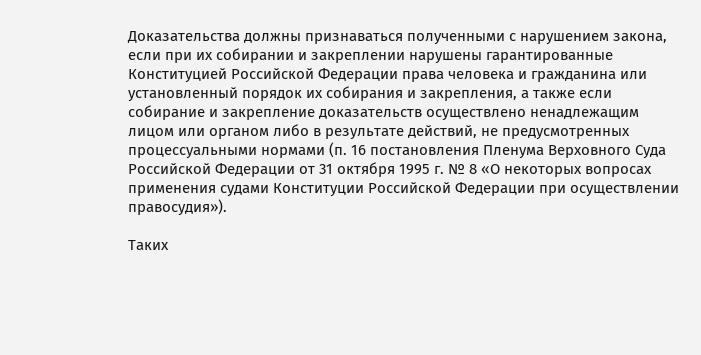Доказательства должны признаваться полученными с нарушением закона, если при их собирании и закреплении нарушены гарантированные Конституцией Российской Федерации права человека и гражданина или установленный порядок их собирания и закрепления, а также если собирание и закрепление доказательств осуществлено ненадлежащим лицом или органом либо в результате действий, не предусмотренных процессуальными нормами (п. 16 постановления Пленума Верховного Суда Российской Федерации от 31 октября 1995 г. № 8 «О некоторых вопросах применения судами Конституции Российской Федерации при осуществлении правосудия»).

Таких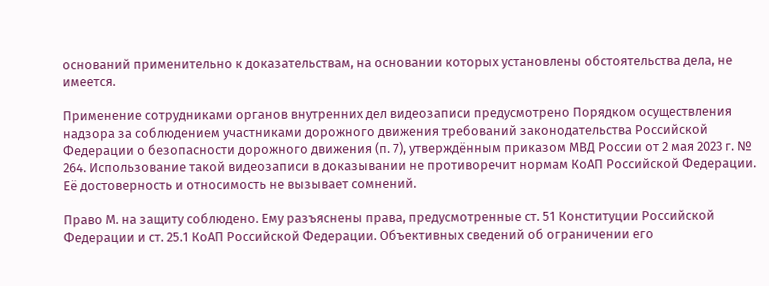оснований применительно к доказательствам, на основании которых установлены обстоятельства дела, не имеется.

Применение сотрудниками органов внутренних дел видеозаписи предусмотрено Порядком осуществления надзора за соблюдением участниками дорожного движения требований законодательства Российской Федерации о безопасности дорожного движения (п. 7), утверждённым приказом МВД России от 2 мая 2023 г. № 264. Использование такой видеозаписи в доказывании не противоречит нормам КоАП Российской Федерации. Её достоверность и относимость не вызывает сомнений.

Право М. на защиту соблюдено. Ему разъяснены права, предусмотренные ст. 51 Конституции Российской Федерации и ст. 25.1 КоАП Российской Федерации. Объективных сведений об ограничении его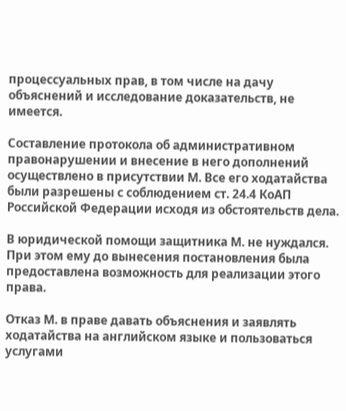процессуальных прав, в том числе на дачу объяснений и исследование доказательств, не имеется.

Составление протокола об административном правонарушении и внесение в него дополнений осуществлено в присутствии М. Все его ходатайства были разрешены с соблюдением ст. 24.4 КоАП Российской Федерации исходя из обстоятельств дела.

В юридической помощи защитника М. не нуждался. При этом ему до вынесения постановления была предоставлена возможность для реализации этого права.

Отказ М. в праве давать объяснения и заявлять ходатайства на английском языке и пользоваться услугами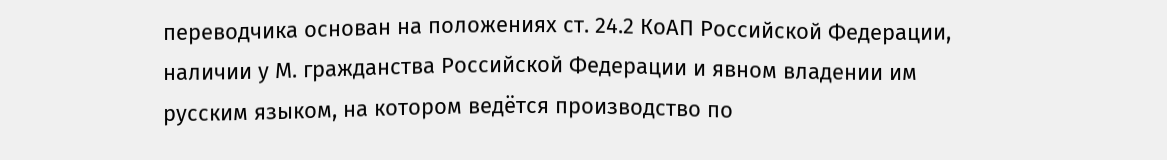переводчика основан на положениях ст. 24.2 КоАП Российской Федерации, наличии у М. гражданства Российской Федерации и явном владении им русским языком, на котором ведётся производство по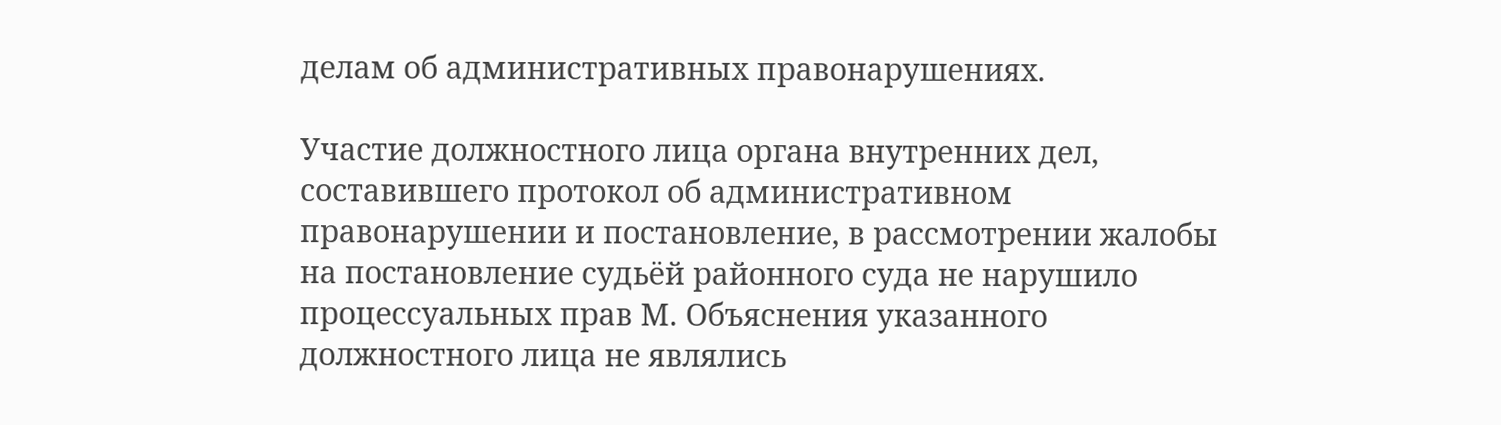делам об административных правонарушениях.

Участие должностного лица органа внутренних дел, составившего протокол об административном правонарушении и постановление, в рассмотрении жалобы на постановление судьёй районного суда не нарушило процессуальных прав М. Объяснения указанного должностного лица не являлись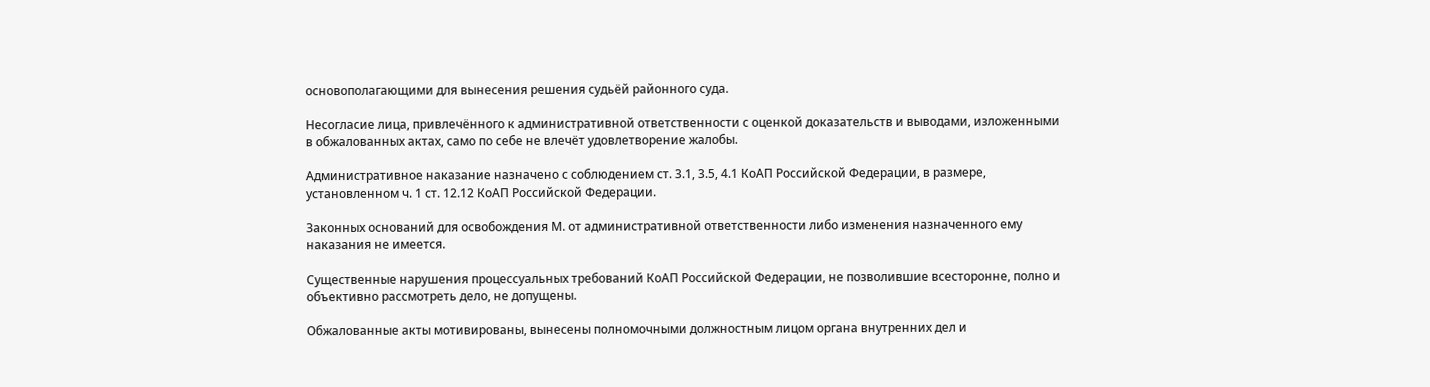основополагающими для вынесения решения судьёй районного суда.

Несогласие лица, привлечённого к административной ответственности с оценкой доказательств и выводами, изложенными в обжалованных актах, само по себе не влечёт удовлетворение жалобы.

Административное наказание назначено с соблюдением ст. 3.1, 3.5, 4.1 КоАП Российской Федерации, в размере, установленном ч. 1 ст. 12.12 КоАП Российской Федерации.

Законных оснований для освобождения М. от административной ответственности либо изменения назначенного ему наказания не имеется.

Существенные нарушения процессуальных требований КоАП Российской Федерации, не позволившие всесторонне, полно и объективно рассмотреть дело, не допущены.

Обжалованные акты мотивированы, вынесены полномочными должностным лицом органа внутренних дел и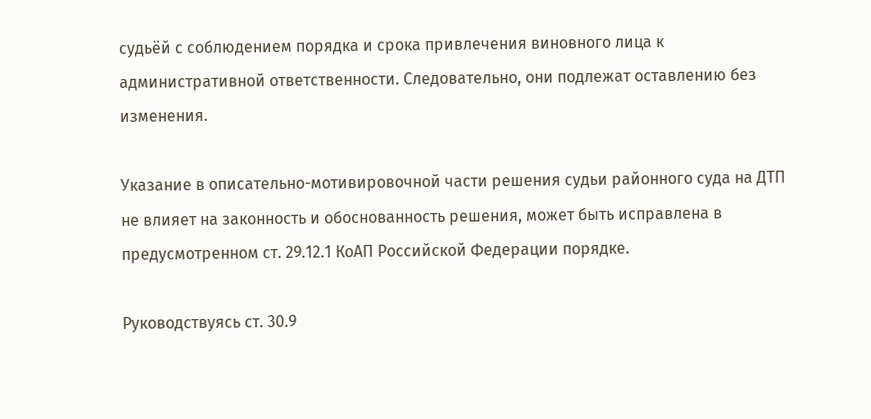судьёй с соблюдением порядка и срока привлечения виновного лица к административной ответственности. Следовательно, они подлежат оставлению без изменения.

Указание в описательно-мотивировочной части решения судьи районного суда на ДТП не влияет на законность и обоснованность решения, может быть исправлена в предусмотренном ст. 29.12.1 КоАП Российской Федерации порядке.

Руководствуясь ст. 30.9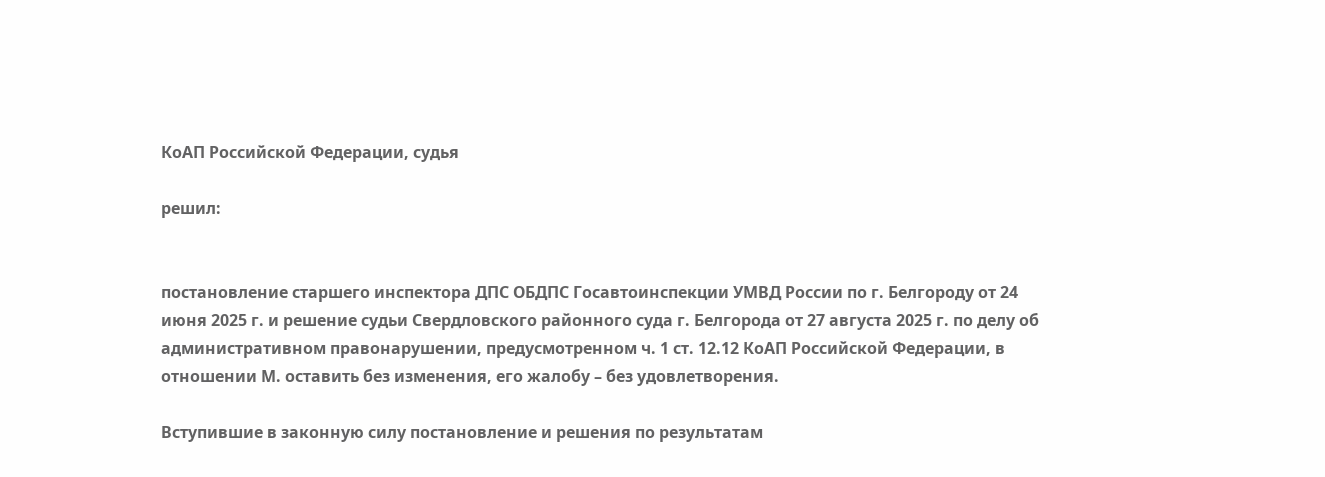КоАП Российской Федерации, судья

решил:


постановление старшего инспектора ДПС ОБДПС Госавтоинспекции УМВД России по г. Белгороду от 24 июня 2025 г. и решение судьи Свердловского районного суда г. Белгорода от 27 августа 2025 г. по делу об административном правонарушении, предусмотренном ч. 1 ст. 12.12 КоАП Российской Федерации, в отношении М. оставить без изменения, его жалобу – без удовлетворения.

Вступившие в законную силу постановление и решения по результатам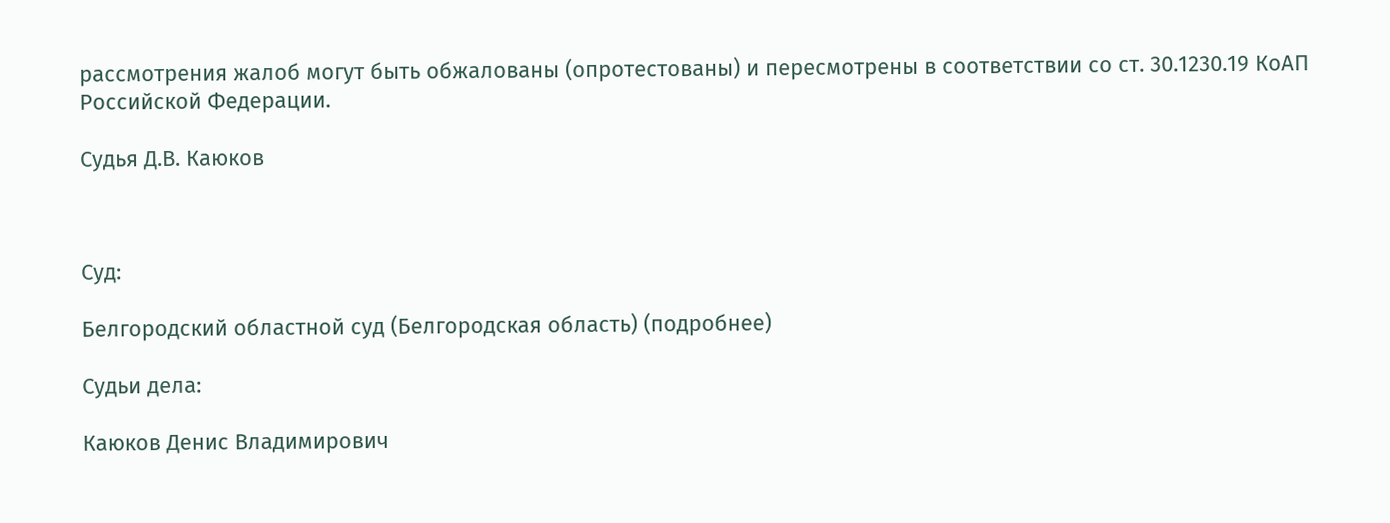рассмотрения жалоб могут быть обжалованы (опротестованы) и пересмотрены в соответствии со ст. 30.1230.19 КоАП Российской Федерации.

Судья Д.В. Каюков



Суд:

Белгородский областной суд (Белгородская область) (подробнее)

Судьи дела:

Каюков Денис Владимирович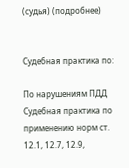(судья) (подробнее)


Судебная практика по:

По нарушениям ПДД
Судебная практика по применению норм ст. 12.1, 12.7, 12.9,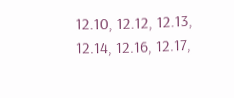12.10, 12.12, 12.13, 12.14, 12.16, 12.17,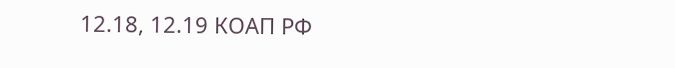12.18, 12.19 КОАП РФ